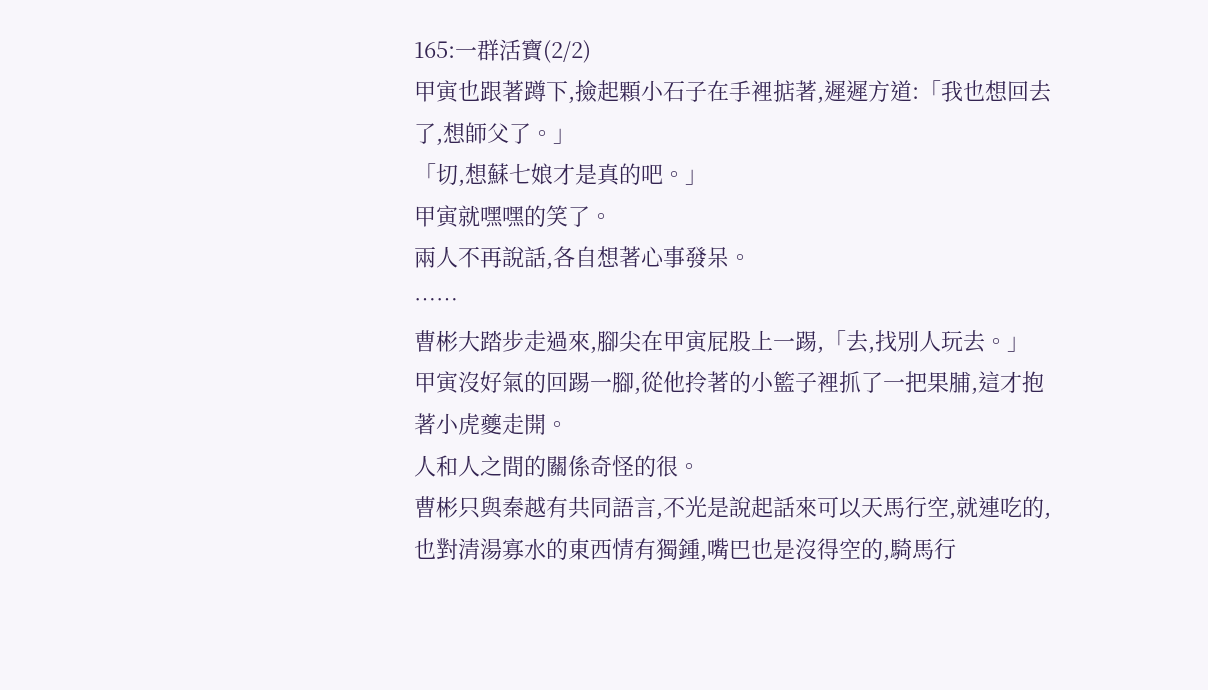165:一群活寶(2/2)
甲寅也跟著蹲下,撿起顆小石子在手裡掂著,遲遲方道:「我也想回去了,想師父了。」
「切,想蘇七娘才是真的吧。」
甲寅就嘿嘿的笑了。
兩人不再說話,各自想著心事發呆。
……
曹彬大踏步走過來,腳尖在甲寅屁股上一踢,「去,找別人玩去。」
甲寅沒好氣的回踢一腳,從他拎著的小籃子裡抓了一把果脯,這才抱著小虎夔走開。
人和人之間的關係奇怪的很。
曹彬只與秦越有共同語言,不光是說起話來可以天馬行空,就連吃的,也對清湯寡水的東西情有獨鍾,嘴巴也是沒得空的,騎馬行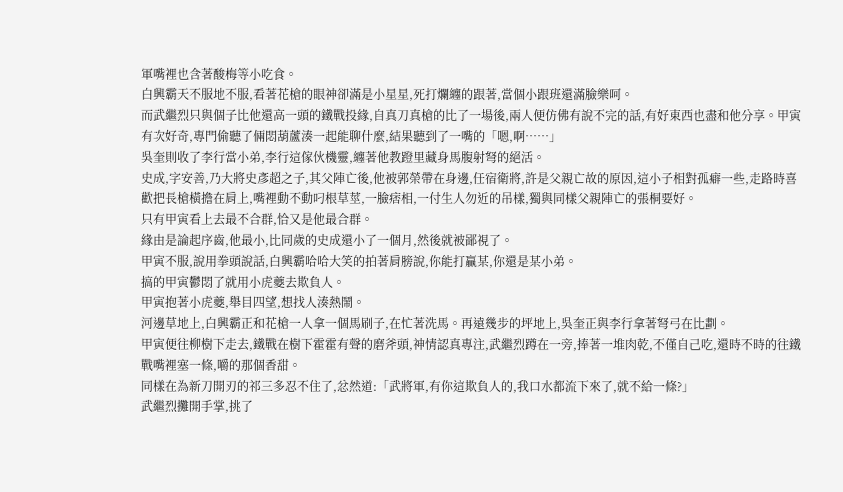軍嘴裡也含著酸梅等小吃食。
白興霸天不服地不服,看著花槍的眼神卻滿是小星星,死打爛纏的跟著,當個小跟班還滿臉樂呵。
而武繼烈只與個子比他還高一頭的鐵戰投緣,自真刀真槍的比了一場後,兩人便仿佛有說不完的話,有好東西也盡和他分享。甲寅有次好奇,專門偷聽了倆悶葫蘆湊一起能聊什麼,結果聽到了一嘴的「嗯,啊……」
吳奎則收了李行當小弟,李行這傢伙機靈,纏著他教蹬里藏身馬腹射弩的絕活。
史成,字安善,乃大將史彥超之子,其父陣亡後,他被郭榮帶在身邊,任宿衛將,許是父親亡故的原因,這小子相對孤癖一些,走路時喜歡把長槍橫擔在肩上,嘴裡動不動叼根草莖,一臉痞相,一付生人勿近的吊樣,獨與同樣父親陣亡的張桐要好。
只有甲寅看上去最不合群,恰又是他最合群。
緣由是論起序齒,他最小,比同歲的史成還小了一個月,然後就被鄙視了。
甲寅不服,說用拳頭說話,白興霸哈哈大笑的拍著肩膀說,你能打贏某,你還是某小弟。
搞的甲寅鬱悶了就用小虎夔去欺負人。
甲寅抱著小虎夔,舉目四望,想找人湊熱鬧。
河邊草地上,白興霸正和花槍一人拿一個馬刷子,在忙著洗馬。再遠幾步的坪地上,吳奎正與李行拿著弩弓在比劃。
甲寅便往柳樹下走去,鐵戰在樹下霍霍有聲的磨斧頭,神情認真專注,武繼烈蹲在一旁,捧著一堆肉乾,不僅自己吃,還時不時的往鐵戰嘴裡塞一條,嚼的那個香甜。
同樣在為新刀開刃的祁三多忍不住了,忿然道:「武將軍,有你這欺負人的,我口水都流下來了,就不給一條?」
武繼烈攤開手掌,挑了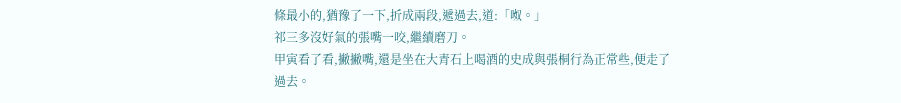條最小的,猶豫了一下,折成兩段,遞過去,道:「呶。」
祁三多沒好氣的張嘴一咬,繼續磨刀。
甲寅看了看,撇撇嘴,還是坐在大青石上喝酒的史成與張桐行為正常些,便走了過去。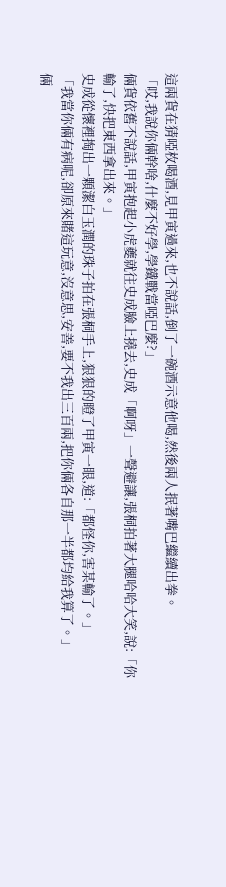這兩貨在猜啞枚喝酒,見甲寅過來,也不說話,倒了一碗酒示意他喝,然後兩人抿著嘴巴繼續出拳。
「哎,我說你倆幹啥,什麼不好學,學鐵戰當啞巴麼?」
倆貨依舊不說話,甲寅抱起小虎夔就往史成臉上撓去,史成「啊呀」一聲避讓,張桐拍著大腿哈哈大笑,說:「你輸了,快把東西拿出來。」
史成從懷裡掏出一顆潔白玉潤的珠子拍在張桐手上,狠狠的瞪了甲寅一眼,道:「都怪你,害某輸了。」
「我當你倆有病呢,卻原來賭這玩意,沒意思,安善,要不我出三百兩,把你倆各自那一半都均給我算了。」
倆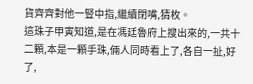貨齊齊對他一豎中指,繼續閉嘴,猜枚。
這珠子甲寅知道,是在馮廷魯府上搜出來的,一共十二顆,本是一顆手珠,倆人同時看上了,各自一扯,好了,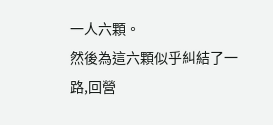一人六顆。
然後為這六顆似乎糾結了一路,回營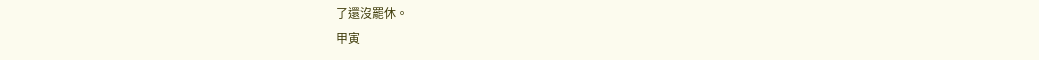了還沒罷休。
甲寅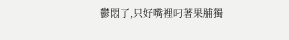鬱悶了,只好嘴裡叼著果脯獨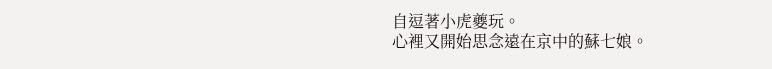自逗著小虎夔玩。
心裡又開始思念遠在京中的蘇七娘。